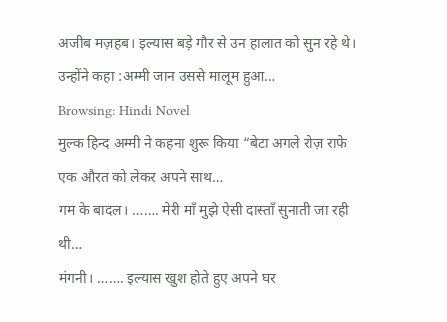अजीब मज़हब। इल्यास बड़े गौर से उन हालात को सुन रहे थे। उन्होंने कहा :अम्मी जान उससे मालूम हुआ…
Browsing: Hindi Novel
मुल्क हिन्द अम्मी ने कहना शुरू किया “बेटा अगले रोज़ राफे एक औरत को लेकर अपने साथ…
गम के बादल। ……. मेरी माँ मुझे ऐसी दास्ताँ सुनाती जा रही थी…
मंगनी। ……. इल्यास खुश होते हुए अपने घर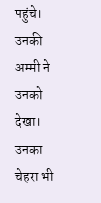पहुंचे। उनकी अम्मी ने उनको देखा। उनका चेहरा भी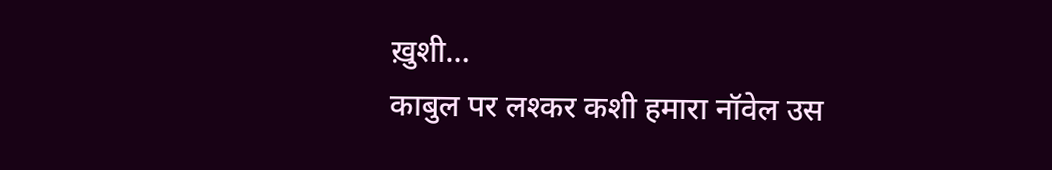ख़ुशी…
काबुल पर लश्कर कशी हमारा नॉवेल उस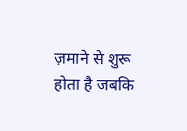ज़माने से शुरू होता है जबकि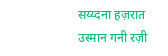सय्य्दना हज़रात उस्मान गनी रज़ी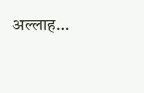अल्लाह…